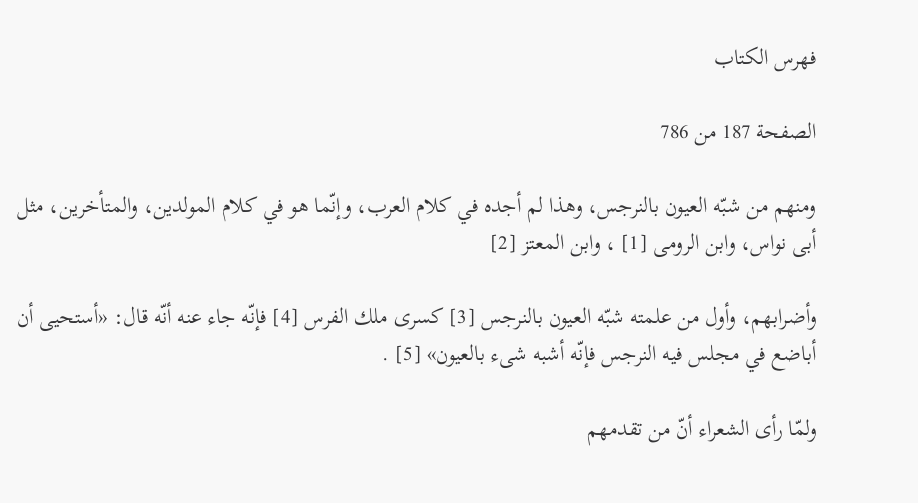فهرس الكتاب

الصفحة 187 من 786

ومنهم من شبّه العيون بالنرجس، وهذا لم أجده في كلام العرب، وإنّما هو في كلام المولدين، والمتأخرين، مثل أبى نواس، وابن الرومى [1] ، وابن المعتز [2]

وأضرابهم، وأول من علمته شبّه العيون بالنرجس [3] كسرى ملك الفرس [4] فإنّه جاء عنه أنّه قال: «أستحيى أن أباضع في مجلس فيه النرجس فإنّه أشبه شىء بالعيون» [5] .

ولمّا رأى الشعراء أنّ من تقدمهم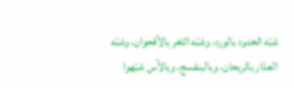شبّه الخدود بالورد، وشبّه الثغر بالأقحوان، وشبّه العذار بالريحان، وبالبنفسج، وبالآس شبّهوا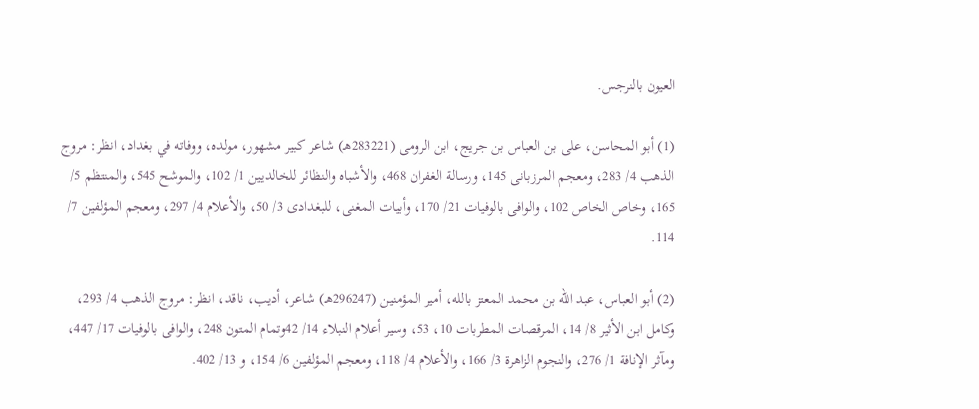العيون بالنرجس.

(1) أبو المحاسن، على بن العباس بن جريج، ابن الرومى (283221هـ) شاعر كبير مشهور، مولده، ووفاته في بغداد، انظر: مروج الذهب 4/ 283، ومعجم المرزبانى 145، ورسالة الغفران 468، والأشباه والنظائر للخالديين 1/ 102، والموشح 545، والمنتظم 5/ 165، وخاص الخاص 102، والوافى بالوفيات 21/ 170، وأبيات المغنى، للبغدادى 3/ 50، والأعلام 4/ 297، ومعجم المؤلفين 7/ 114.

(2) أبو العباس، عبد الله بن محمد المعتز بالله، أمير المؤمنين (296247هـ) شاعر، أديب، ناقد، انظر: مروج الذهب 4/ 293، وكامل ابن الأثير 8/ 14، المرقصات المطربات 10، 53، وسير أعلام النبلاء 14/ 42وتمام المتون 248، والوافى بالوفيات 17/ 447، ومآثر الإنافة 1/ 276، والنجوم الزاهرة 3/ 166، والأعلام 4/ 118، ومعجم المؤلفين 6/ 154، و 13/ 402.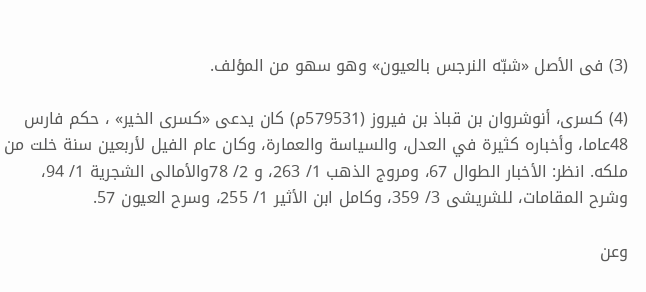(3) فى الأصل «شبّه النرجس بالعيون» وهو سهو من المؤلف.

(4) كسرى، أنوشروان بن قباذ بن فيروز (579531م) كان يدعى «كسرى الخير» ، حكم فارس 48عاما، وأخباره كثيرة في العدل، والسياسة والعمارة، وكان عام الفيل لأربعين سنة خلت من ملكه. انظر: الأخبار الطوال 67، ومروج الذهب 1/ 263، و 2/ 78والأمالى الشجرية 1/ 94، وشرح المقامات، للشريشى 3/ 359، وكامل ابن الأثير 1/ 255، وسرح العيون 57.

وعن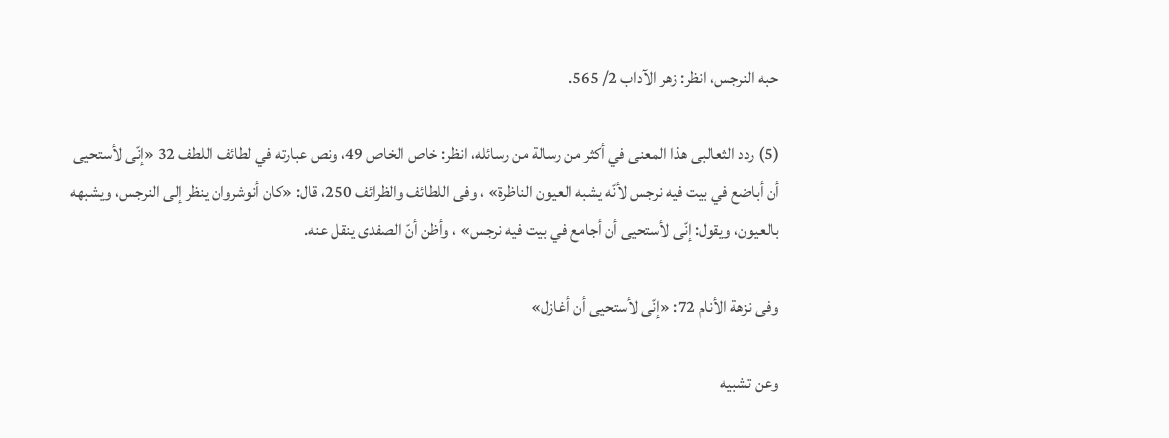حبه النرجس، انظر: زهر الآداب 2/ 565.

(5) ردد الثعالبى هذا المعنى في أكثر من رسالة من رسائله، انظر: خاص الخاص 49، ونص عبارته في لطائف اللطف 32 «إنّى لأستحيى أن أباضع في بيت فيه نرجس لأنّه يشبه العيون الناظرة» ، وفى اللطائف والظرائف 250، قال: «كان أنوشروان ينظر إلى النرجس، ويشبهه بالعيون، ويقول: إنّى لأستحيى أن أجامع في بيت فيه نرجس» ، وأظن أنّ الصفدى ينقل عنه.

وفى نزهة الأنام 72: «إنّى لأستحيى أن أغازل»

وعن تشبيه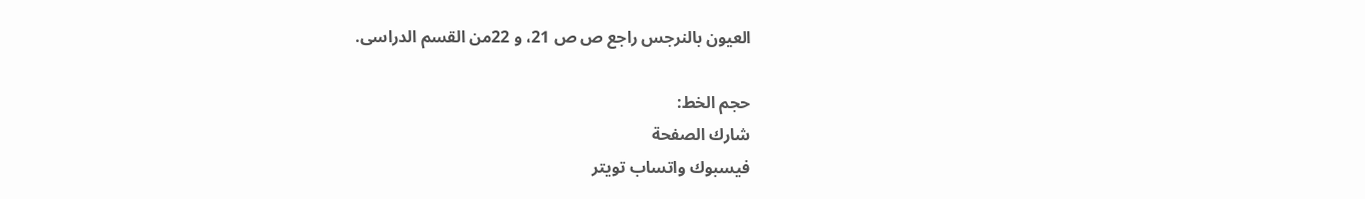العيون بالنرجس راجع ص ص 21، و 22من القسم الدراسى.

حجم الخط:
شارك الصفحة
فيسبوك واتساب تويتر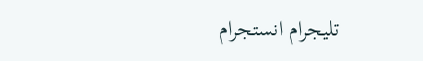تليجرام انستجرام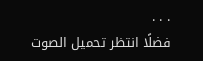. . .
فضلًا انتظر تحميل الصوت